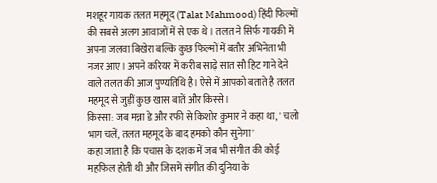मशहूर गायक तलत महमूद (Talat Mahmood) हिंदी फिल्मों की सबसे अलग आवाजों में से एक थे। तलत ने सिर्फ गायकी में अपना जलवा बिखेरा बल्कि कुछ फिल्मों में बतौर अभिनेता भी नजर आए। अपने करियर में करीब साढ़े सात सौ हिट गाने देने वाले तलत की आज पुण्यतिथि है। ऐसे में आपको बताते है तलत महमूद से जुड़ीं कुछ खास बातें और किस्से।
किस्सा: जब मन्ना डे और रफी से किशोर कुमार ने कहा था, ' चलो भाग चलें, तलत महमूद के बाद हमको कौन सुनेगा'
कहा जाता है कि पचास के दशक में जब भी संगीत की कोई महफिल होती थी और जिसमें संगीत की दुनिया के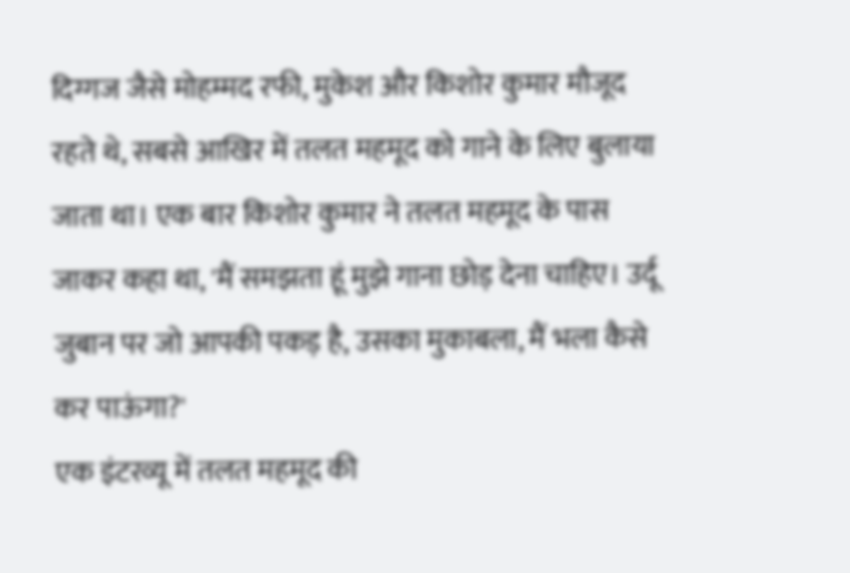दिग्गज जैसे मोहम्मद रफी, मुकेश और किशोर कुमार मौजूद रहते थे, सबसे आखिर में तलत महमूद को गाने के लिए बुलाया जाता था। एक बार किशोर कुमार ने तलत महमूद के पास जाकर कहा था, 'मैं समझता हूं मुझे गाना छोड़ देना चाहिए। उर्दू जुबान पर जो आपकी पकड़ है, उसका मुकाबला, मैं भला कैसे कर पाऊंगा?'
एक इंटरव्यू में तलत महमूद की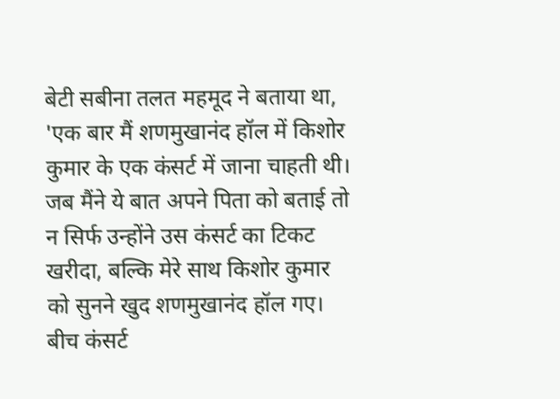बेटी सबीना तलत महमूद ने बताया था, 'एक बार मैं शणमुखानंद हॉल में किशोर कुमार के एक कंसर्ट में जाना चाहती थी। जब मैंने ये बात अपने पिता को बताई तो न सिर्फ उन्होंने उस कंसर्ट का टिकट खरीदा, बल्कि मेरे साथ किशोर कुमार को सुनने खुद शणमुखानंद हॉल गए। बीच कंसर्ट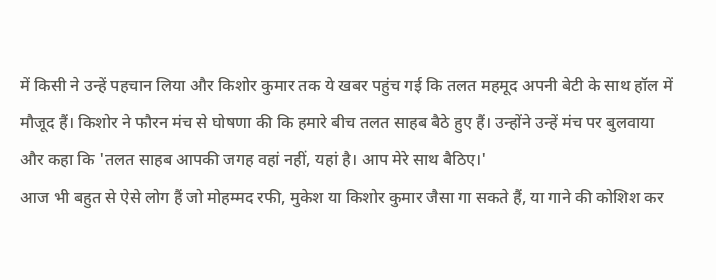में किसी ने उन्हें पहचान लिया और किशोर कुमार तक ये खबर पहुंच गई कि तलत महमूद अपनी बेटी के साथ हॉल में मौजूद हैं। किशोर ने फौरन मंच से घोषणा की कि हमारे बीच तलत साहब बैठे हुए हैं। उन्होंने उन्हें मंच पर बुलवाया और कहा कि 'तलत साहब आपकी जगह वहां नहीं, यहां है। आप मेरे साथ बैठिए।'
आज भी बहुत से ऐसे लोग हैं जो मोहम्मद रफी, मुकेश या किशोर कुमार जैसा गा सकते हैं, या गाने की कोशिश कर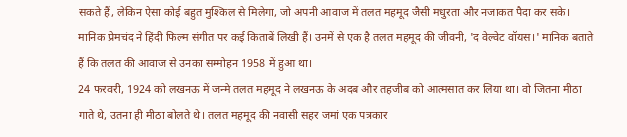सकते हैं, लेकिन ऐसा कोई बहुत मुश्किल से मिलेगा, जो अपनी आवाज में तलत महमूद जैसी मधुरता और नजाकत पैदा कर सके। मानिक प्रेमचंद ने हिंदी फिल्म संगीत पर कई किताबें लिखी हैं। उनमें से एक है तलत महमूद की जीवनी, 'द वेल्वेट वॉयस।' मानिक बताते हैं कि तलत की आवाज से उनका सम्मोहन 1958 में हुआ था।
24 फरवरी, 1924 को लखनऊ में जन्मे तलत महमूद ने लखनऊ के अदब और तहजीब को आत्मसात कर लिया था। वो जितना मीठा गाते थे, उतना ही मीठा बोलते थे। तलत महमूद की नवासी सहर जमां एक पत्रकार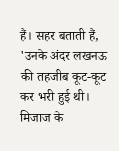हैं। सहर बताती हैं, 'उनके अंदर लखनऊ की तहजीब कूट-कूट कर भरी हुई थी। मिजाज के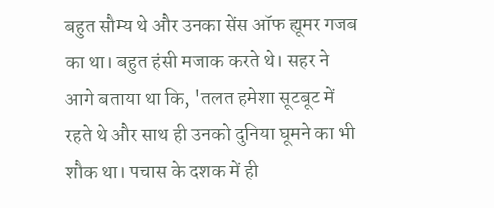बहुत सौम्य थे और उनका सेंस ऑफ ह्यूमर गजब का था। बहुत हंसी मजाक करते थे। सहर ने आगे बताया था कि, 'तलत हमेशा सूटबूट में रहते थे और साथ ही उनको दुनिया घूमने का भी शौक था। पचास के दशक में ही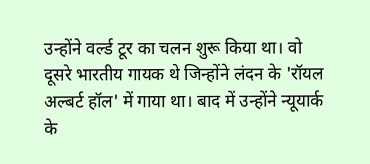उन्होंने वर्ल्ड टूर का चलन शुरू किया था। वो दूसरे भारतीय गायक थे जिन्होंने लंदन के 'रॉयल अल्बर्ट हॉल' में गाया था। बाद में उन्होंने न्यूयार्क के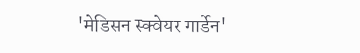'मेडिसन स्क्वेयर गार्डेन'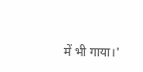में भी गाया।'